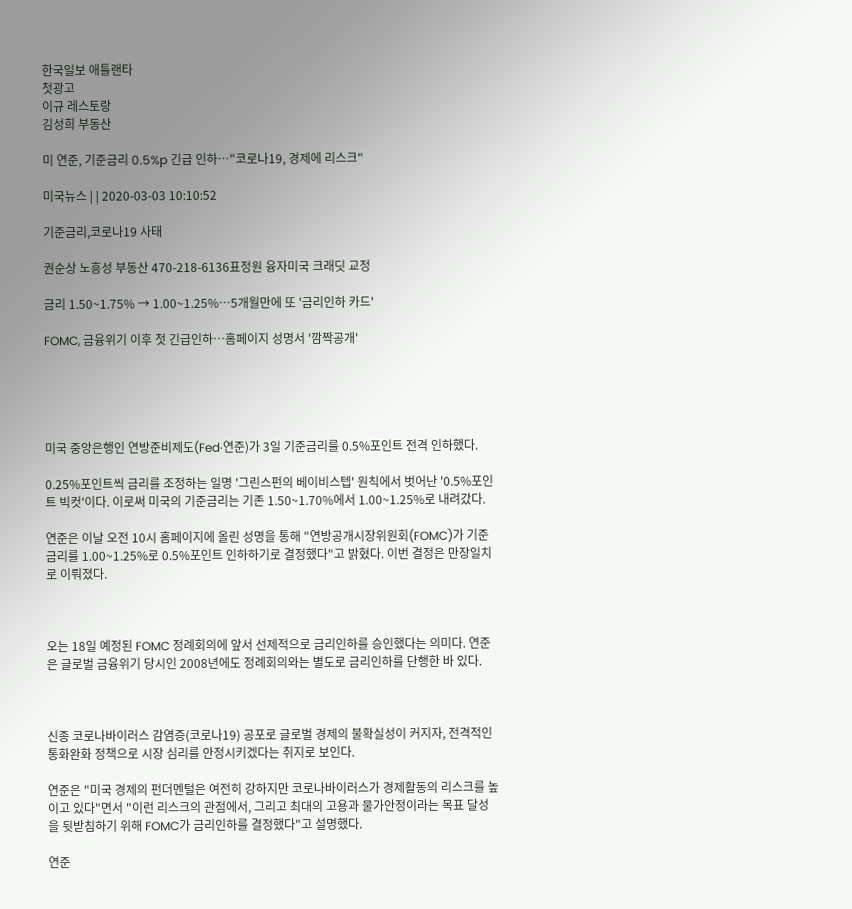한국일보 애틀랜타
첫광고
이규 레스토랑
김성희 부동산

미 연준, 기준금리 0.5%p 긴급 인하…"코로나19, 경제에 리스크"

미국뉴스 | | 2020-03-03 10:10:52

기준금리,코로나19 사태

권순상 노흥성 부동산 470-218-6136표정원 융자미국 크래딧 교정

금리 1.50~1.75% → 1.00~1.25%…5개월만에 또 '금리인하 카드'

FOMC, 금융위기 이후 첫 긴급인하…홈페이지 성명서 '깜짝공개'





미국 중앙은행인 연방준비제도(Fed·연준)가 3일 기준금리를 0.5%포인트 전격 인하했다.

0.25%포인트씩 금리를 조정하는 일명 '그린스펀의 베이비스텝' 원칙에서 벗어난 '0.5%포인트 빅컷'이다. 이로써 미국의 기준금리는 기존 1.50~1.70%에서 1.00~1.25%로 내려갔다.

연준은 이날 오전 10시 홈페이지에 올린 성명을 통해 "연방공개시장위원회(FOMC)가 기준금리를 1.00~1.25%로 0.5%포인트 인하하기로 결정했다"고 밝혔다. 이번 결정은 만장일치로 이뤄졌다.



오는 18일 예정된 FOMC 정례회의에 앞서 선제적으로 금리인하를 승인했다는 의미다. 연준은 글로벌 금융위기 당시인 2008년에도 정례회의와는 별도로 금리인하를 단행한 바 있다.



신종 코로나바이러스 감염증(코로나19) 공포로 글로벌 경제의 불확실성이 커지자, 전격적인 통화완화 정책으로 시장 심리를 안정시키겠다는 취지로 보인다.

연준은 "미국 경제의 펀더멘털은 여전히 강하지만 코로나바이러스가 경제활동의 리스크를 높이고 있다"면서 "이런 리스크의 관점에서, 그리고 최대의 고용과 물가안정이라는 목표 달성을 뒷받침하기 위해 FOMC가 금리인하를 결정했다"고 설명했다.

연준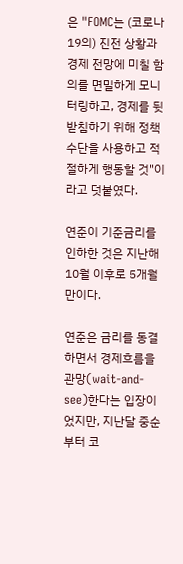은 "FOMC는 (코로나19의) 진전 상황과 경제 전망에 미칠 함의를 면밀하게 모니터링하고, 경제를 뒷받침하기 위해 정책수단을 사용하고 적절하게 행동할 것"이라고 덧붙였다.

연준이 기준금리를 인하한 것은 지난해 10월 이후로 5개월 만이다.

연준은 금리를 동결하면서 경제흐름을 관망(wait-and-see)한다는 입장이었지만, 지난달 중순부터 코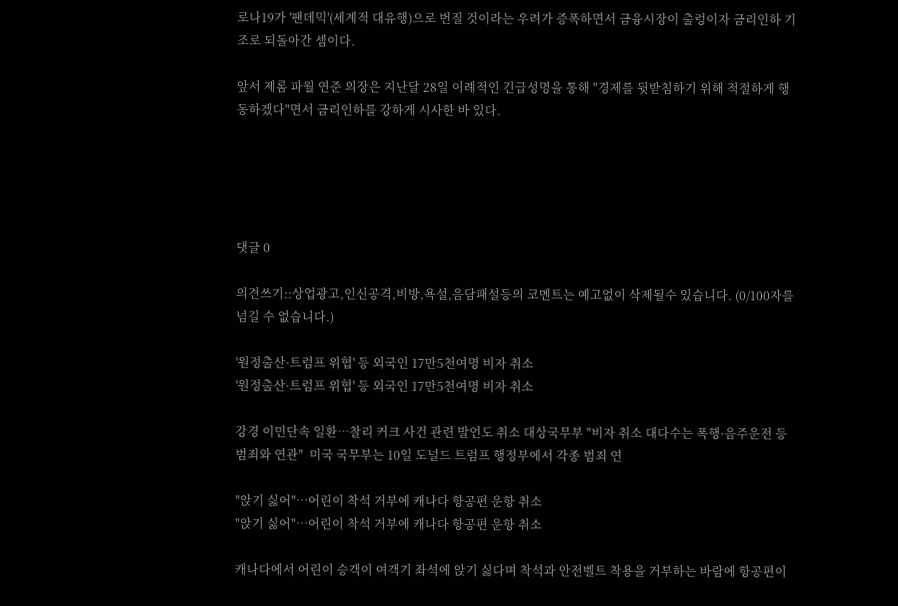로나19가 '팬데믹'(세계적 대유행)으로 번질 것이라는 우려가 증폭하면서 금융시장이 출렁이자 금리인하 기조로 되돌아간 셈이다.

앞서 제롬 파월 연준 의장은 지난달 28일 이례적인 긴급성명을 통해 "경제를 뒷받침하기 위해 적절하게 행동하겠다"면서 금리인하를 강하게 시사한 바 있다.





댓글 0

의견쓰기::상업광고,인신공격,비방,욕설,음담패설등의 코멘트는 예고없이 삭제될수 있습니다. (0/100자를 넘길 수 없습니다.)

'원정출산·트럼프 위협' 등 외국인 17만5천여명 비자 취소
'원정출산·트럼프 위협' 등 외국인 17만5천여명 비자 취소

강경 이민단속 일환…찰리 커크 사건 관련 발언도 취소 대상국무부 "비자 취소 대다수는 폭행·음주운전 등 범죄와 연관"  미국 국무부는 10일 도널드 트럼프 행정부에서 각종 범죄 연

"앉기 싫어"…어린이 착석 거부에 캐나다 항공편 운항 취소
"앉기 싫어"…어린이 착석 거부에 캐나다 항공편 운항 취소

캐나다에서 어린이 승객이 여객기 좌석에 앉기 싫다며 착석과 안전벨트 착용을 거부하는 바람에 항공편이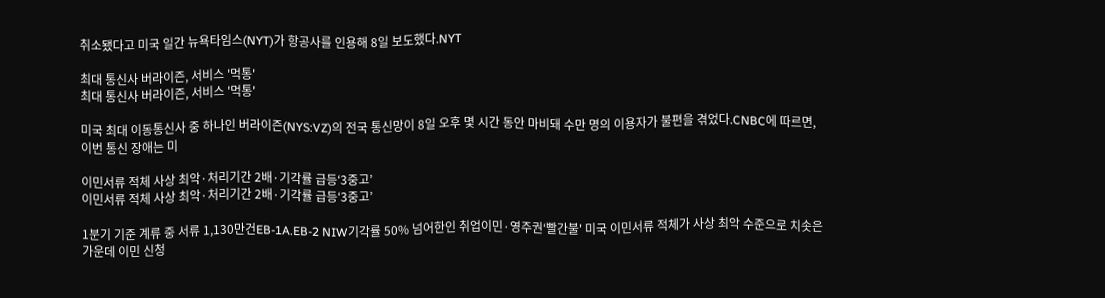취소됐다고 미국 일간 뉴욕타임스(NYT)가 항공사를 인용해 8일 보도했다.NYT

최대 통신사 버라이즌, 서비스 '먹통'
최대 통신사 버라이즌, 서비스 '먹통'

미국 최대 이동통신사 중 하나인 버라이즌(NYS:VZ)의 전국 통신망이 8일 오후 몇 시간 동안 마비돼 수만 명의 이용자가 불편을 겪었다.CNBC에 따르면, 이번 통신 장애는 미

이민서류 적체 사상 최악·처리기간 2배·기각률 급등‘3중고’
이민서류 적체 사상 최악·처리기간 2배·기각률 급등‘3중고’

1분기 기준 계류 중 서류 1,130만건EB-1A.EB-2 NIW기각률 50% 넘어한인 취업이민·영주권‘빨간불' 미국 이민서류 적체가 사상 최악 수준으로 치솟은 가운데 이민 신청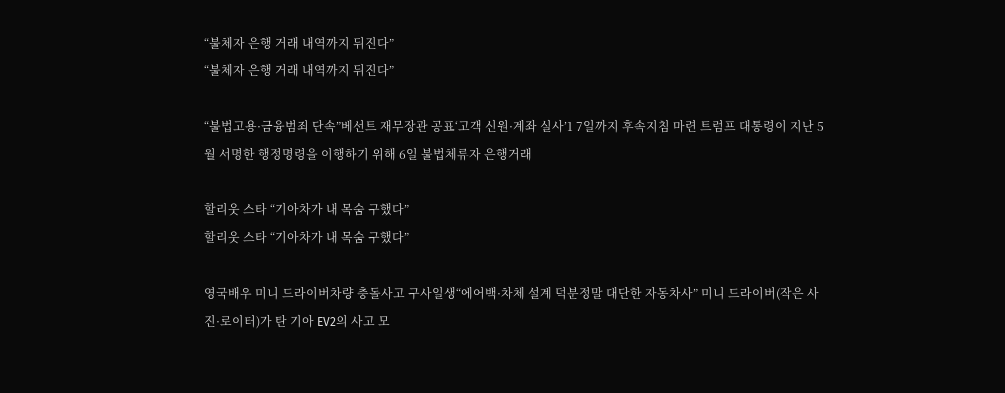“불체자 은행 거래 내역까지 뒤진다”
“불체자 은행 거래 내역까지 뒤진다”

“불법고용·금융범죄 단속”베선트 재무장관 공표‘고객 신원·계좌 실사’1 7일까지 후속지침 마련 트럼프 대통령이 지난 5월 서명한 행정명령을 이행하기 위해 6일 불법체류자 은행거래

할리웃 스타 “기아차가 내 목숨 구했다”
할리웃 스타 “기아차가 내 목숨 구했다”

영국배우 미니 드라이버차량 충돌사고 구사일생“에어백·차체 설계 덕분정말 대단한 자동차사” 미니 드라이버(작은 사진·로이터)가 탄 기아 EV2의 사고 모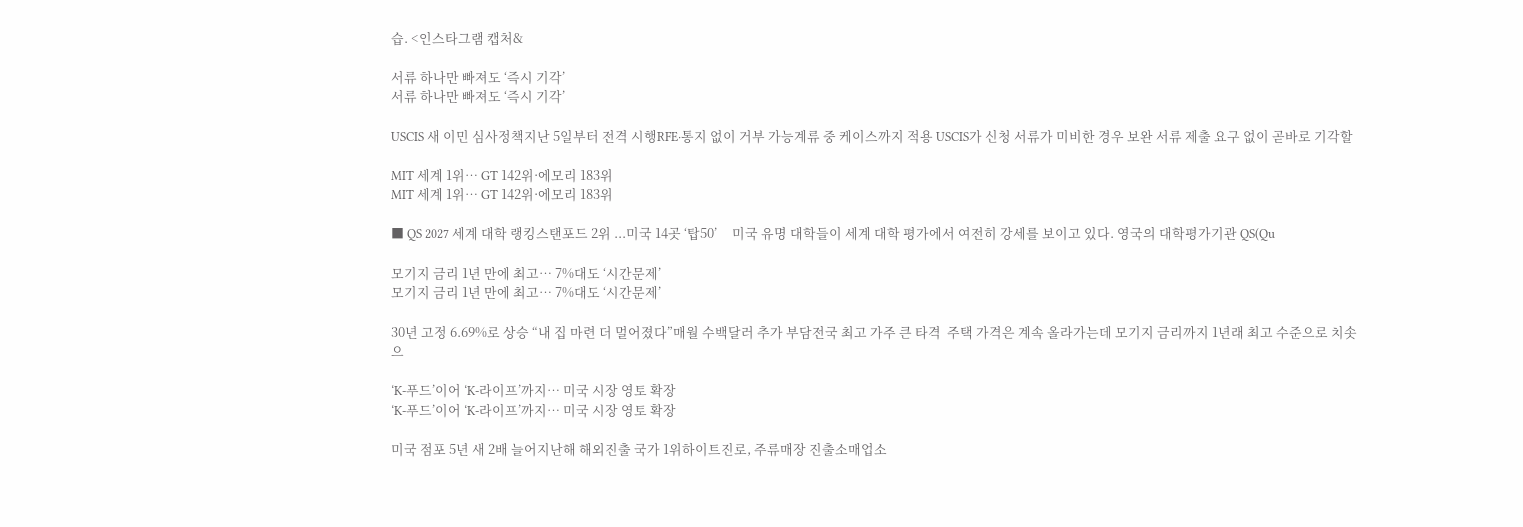습. <인스타그램 캡처&

서류 하나만 빠져도 ‘즉시 기각’
서류 하나만 빠져도 ‘즉시 기각’

USCIS 새 이민 심사정책지난 5일부터 전격 시행RFE·통지 없이 거부 가능계류 중 케이스까지 적용 USCIS가 신청 서류가 미비한 경우 보완 서류 제출 요구 없이 곧바로 기각할

MIT 세계 1위… GT 142위·에모리 183위
MIT 세계 1위… GT 142위·에모리 183위

■ QS 2027 세계 대학 랭킹스탠포드 2위 ...미국 14곳 ‘탑50’     미국 유명 대학들이 세계 대학 평가에서 여전히 강세를 보이고 있다. 영국의 대학평가기관 QS(Qu

모기지 금리 1년 만에 최고… 7%대도 ‘시간문제’
모기지 금리 1년 만에 최고… 7%대도 ‘시간문제’

30년 고정 6.69%로 상승 “내 집 마련 더 멀어졌다”매월 수백달러 추가 부담전국 최고 가주 큰 타격  주택 가격은 계속 올라가는데 모기지 금리까지 1년래 최고 수준으로 치솟으

‘K-푸드’이어 ‘K-라이프’까지… 미국 시장 영토 확장
‘K-푸드’이어 ‘K-라이프’까지… 미국 시장 영토 확장

미국 점포 5년 새 2배 늘어지난해 해외진출 국가 1위하이트진로, 주류매장 진출소매업소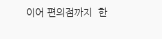이어 편의점까지  한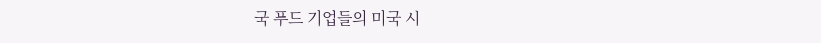국 푸드 기업들의 미국 시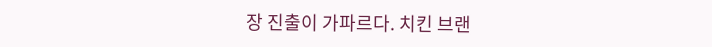장 진출이 가파르다. 치킨 브랜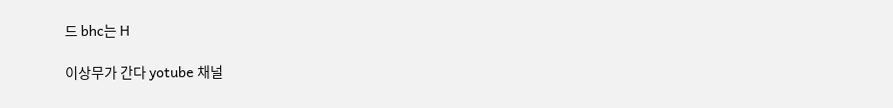드 bhc는 H

이상무가 간다 yotube 채널